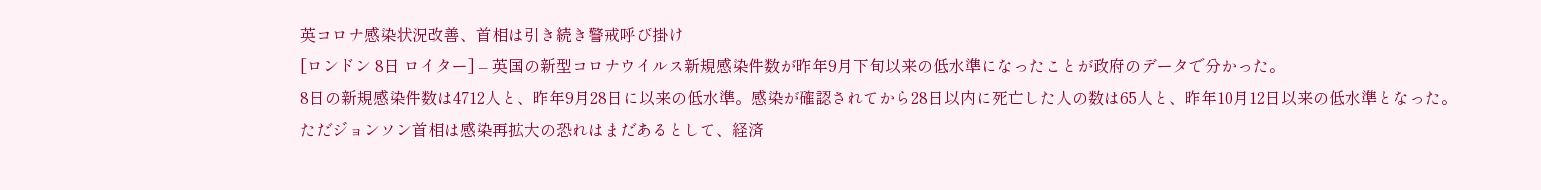英コロナ感染状況改善、首相は引き続き警戒呼び掛け
[ロンドン 8日 ロイター] – 英国の新型コロナウイルス新規感染件数が昨年9月下旬以来の低水準になったことが政府のデータで分かった。
8日の新規感染件数は4712人と、昨年9月28日に以来の低水準。感染が確認されてから28日以内に死亡した人の数は65人と、昨年10月12日以来の低水準となった。
ただジョンソン首相は感染再拡大の恐れはまだあるとして、経済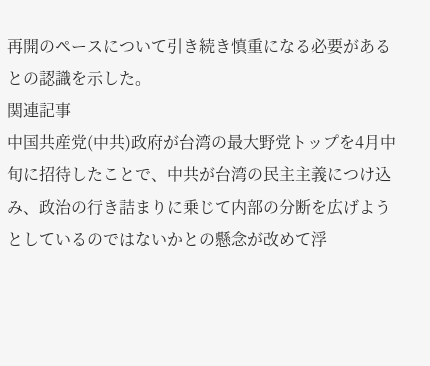再開のペースについて引き続き慎重になる必要があるとの認識を示した。
関連記事
中国共産党(中共)政府が台湾の最大野党トップを4月中旬に招待したことで、中共が台湾の民主主義につけ込み、政治の行き詰まりに乗じて内部の分断を広げようとしているのではないかとの懸念が改めて浮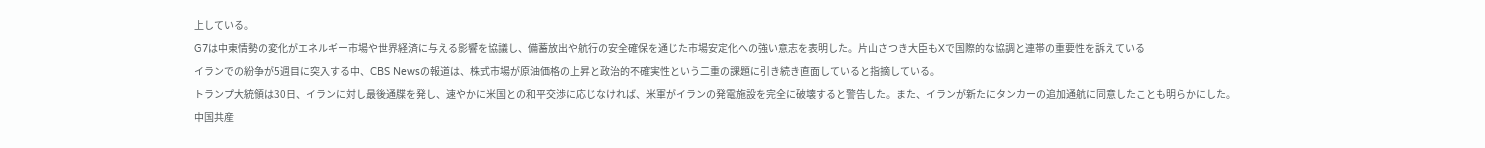上している。
G7は中東情勢の変化がエネルギー市場や世界経済に与える影響を協議し、備蓄放出や航行の安全確保を通じた市場安定化への強い意志を表明した。片山さつき大臣もXで国際的な協調と連帯の重要性を訴えている
イランでの紛争が5週目に突入する中、CBS Newsの報道は、株式市場が原油価格の上昇と政治的不確実性という二重の課題に引き続き直面していると指摘している。
トランプ大統領は30日、イランに対し最後通牒を発し、速やかに米国との和平交渉に応じなければ、米軍がイランの発電施設を完全に破壊すると警告した。また、イランが新たにタンカーの追加通航に同意したことも明らかにした。
中国共産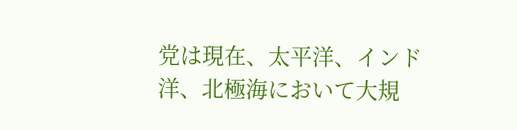党は現在、太平洋、インド洋、北極海において大規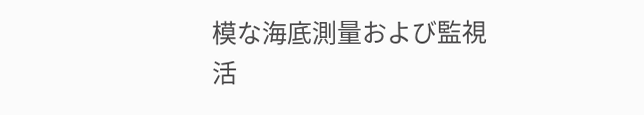模な海底測量および監視活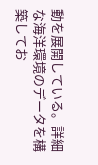動を展開している。詳細な海洋環境のデータを構築してお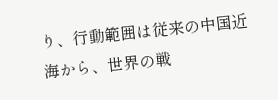り、行動範囲は従来の中国近海から、世界の戦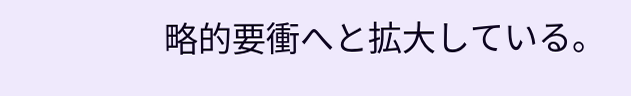略的要衝へと拡大している。